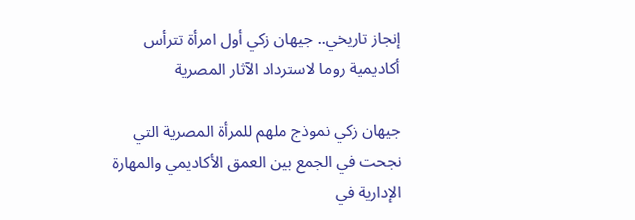إنجاز تاريخي.. جيهان زكي أول امرأة تترأس أكاديمية روما لاسترداد الآثار المصرية

جيهان زكي نموذج ملهم للمرأة المصرية التي نجحت في الجمع بين العمق الأكاديمي والمهارة الإدارية في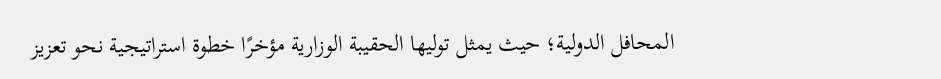المحافل الدولية؛ حيث يمثل توليها الحقيبة الوزارية مؤخرًا خطوة استراتيجية نحو تعزيز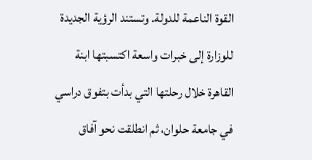القوة الناعمة للدولة. وتستند الرؤية الجديدة للوزارة إلى خبرات واسعة اكتسبتها ابنة القاهرة خلال رحلتها التي بدأت بتفوق دراسي في جامعة حلوان، ثم انطلقت نحو آفاق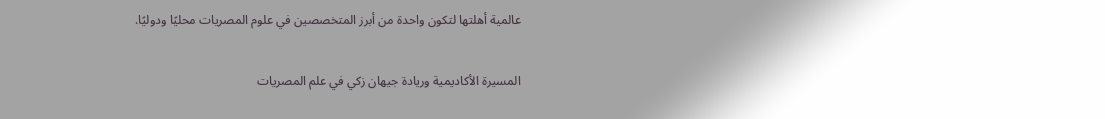عالمية أهلتها لتكون واحدة من أبرز المتخصصين في علوم المصريات محليًا ودوليًا.

المسيرة الأكاديمية وريادة جيهان زكي في علم المصريات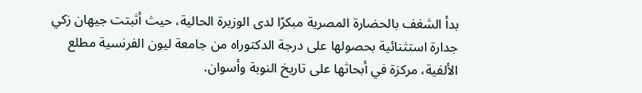بدأ الشغف بالحضارة المصرية مبكرًا لدى الوزيرة الحالية، حيث أثبتت جيهان زكي جدارة استثنائية بحصولها على درجة الدكتوراه من جامعة ليون الفرنسية مطلع الألفية، مركزة في أبحاثها على تاريخ النوبة وأسوان.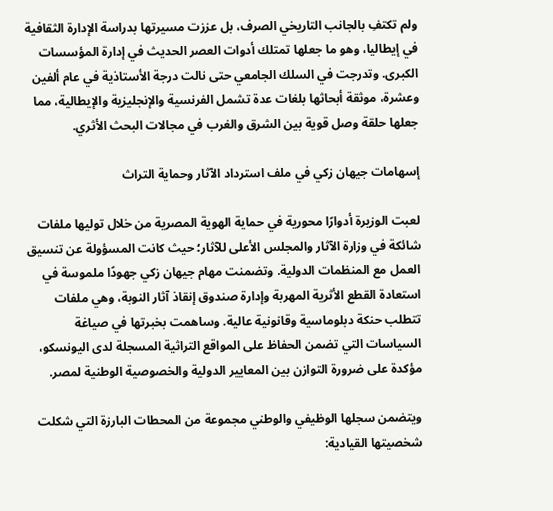ولم تكتفِ بالجانب التاريخي الصرف، بل عززت مسيرتها بدراسة الإدارة الثقافية في إيطاليا، وهو ما جعلها تمتلك أدوات العصر الحديث في إدارة المؤسسات الكبرى. وتدرجت في السلك الجامعي حتى نالت درجة الأستاذية في عام ألفين وعشرة، موثقة أبحاثها بلغات عدة تشمل الفرنسية والإنجليزية والإيطالية، مما جعلها حلقة وصل قوية بين الشرق والغرب في مجالات البحث الأثري.

إسهامات جيهان زكي في ملف استرداد الآثار وحماية التراث

لعبت الوزيرة أدوارًا محورية في حماية الهوية المصرية من خلال توليها ملفات شائكة في وزارة الآثار والمجلس الأعلى للآثار؛ حيث كانت المسؤولة عن تنسيق العمل مع المنظمات الدولية. وتضمنت مهام جيهان زكي جهودًا ملموسة في استعادة القطع الأثرية المهربة وإدارة صندوق إنقاذ آثار النوبة، وهي ملفات تتطلب حنكة دبلوماسية وقانونية عالية. وساهمت بخبرتها في صياغة السياسات التي تضمن الحفاظ على المواقع التراثية المسجلة لدى اليونسكو، مؤكدة على ضرورة التوازن بين المعايير الدولية والخصوصية الوطنية لمصر.

ويتضمن سجلها الوظيفي والوطني مجموعة من المحطات البارزة التي شكلت شخصيتها القيادية: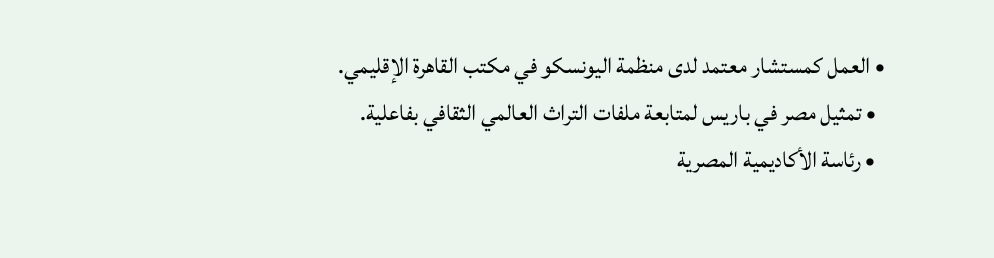• العمل كمستشار معتمد لدى منظمة اليونسكو في مكتب القاهرة الإقليمي.
  • تمثيل مصر في باريس لمتابعة ملفات التراث العالمي الثقافي بفاعلية.
  • رئاسة الأكاديمية المصرية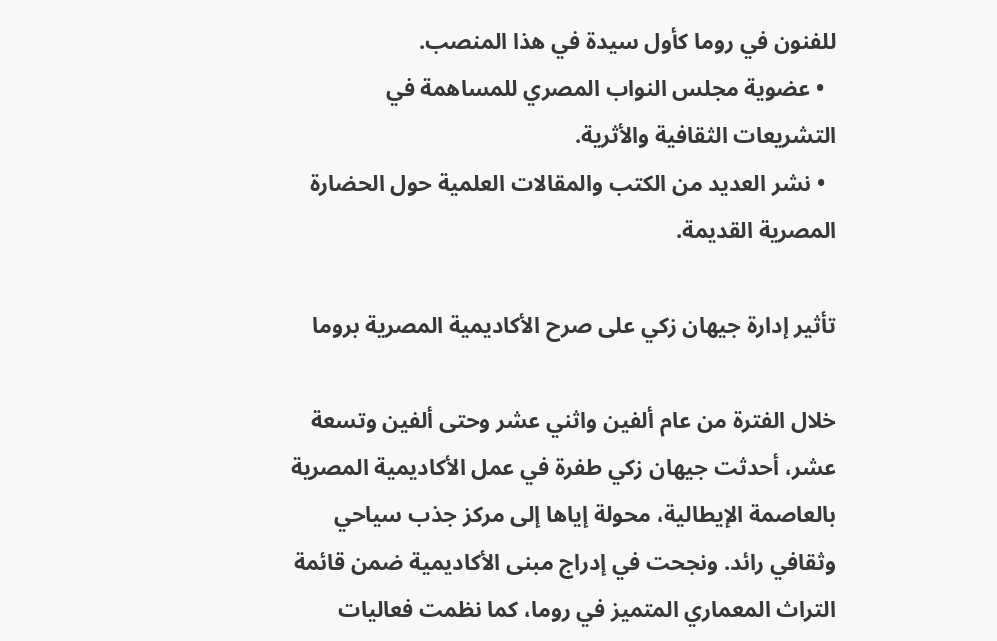للفنون في روما كأول سيدة في هذا المنصب.
  • عضوية مجلس النواب المصري للمساهمة في التشريعات الثقافية والأثرية.
  • نشر العديد من الكتب والمقالات العلمية حول الحضارة المصرية القديمة.

تأثير إدارة جيهان زكي على صرح الأكاديمية المصرية بروما

خلال الفترة من عام ألفين واثني عشر وحتى ألفين وتسعة عشر، أحدثت جيهان زكي طفرة في عمل الأكاديمية المصرية بالعاصمة الإيطالية، محولة إياها إلى مركز جذب سياحي وثقافي رائد. ونجحت في إدراج مبنى الأكاديمية ضمن قائمة التراث المعماري المتميز في روما، كما نظمت فعاليات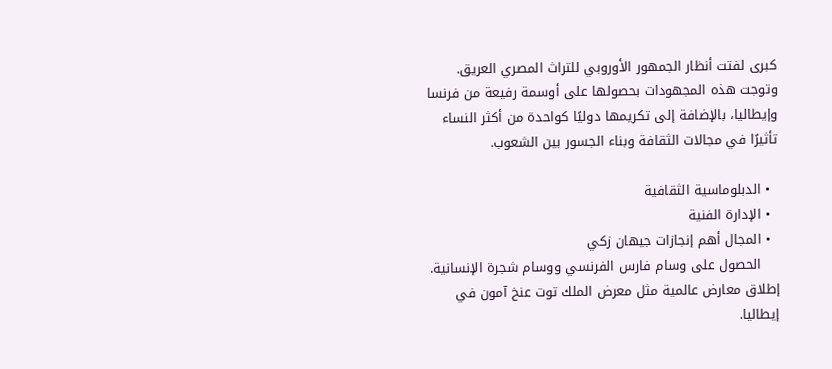كبرى لفتت أنظار الجمهور الأوروبي للتراث المصري العريق. وتوجت هذه المجهودات بحصولها على أوسمة رفيعة من فرنسا وإيطاليا، بالإضافة إلى تكريمها دوليًا كواحدة من أكثر النساء تأثيرًا في مجالات الثقافة وبناء الجسور بين الشعوب.

  • الدبلوماسية الثقافية
  • الإدارة الفنية
  • المجال أهم إنجازات جيهان زكي
    الحصول على وسام فارس الفرنسي ووسام شجرة الإنسانية. إطلاق معارض عالمية مثل معرض الملك توت عنخ آمون في إيطاليا.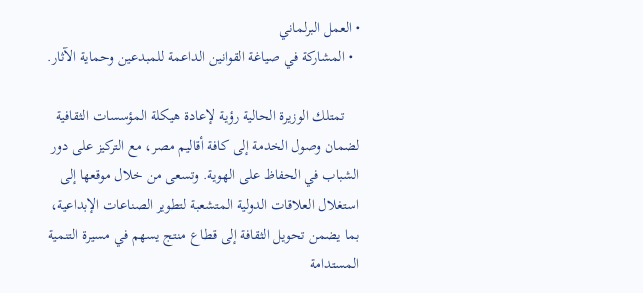• العمل البرلماني
  • المشاركة في صياغة القوانين الداعمة للمبدعين وحماية الآثار.

    تمتلك الوزيرة الحالية رؤية لإعادة هيكلة المؤسسات الثقافية لضمان وصول الخدمة إلى كافة أقاليم مصر، مع التركيز على دور الشباب في الحفاظ على الهوية. وتسعى من خلال موقعها إلى استغلال العلاقات الدولية المتشعبة لتطوير الصناعات الإبداعية، بما يضمن تحويل الثقافة إلى قطاع منتج يسهم في مسيرة التنمية المستدامة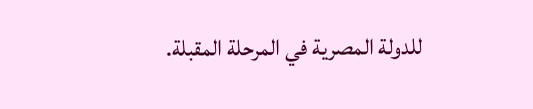للدولة المصرية في المرحلة المقبلة.